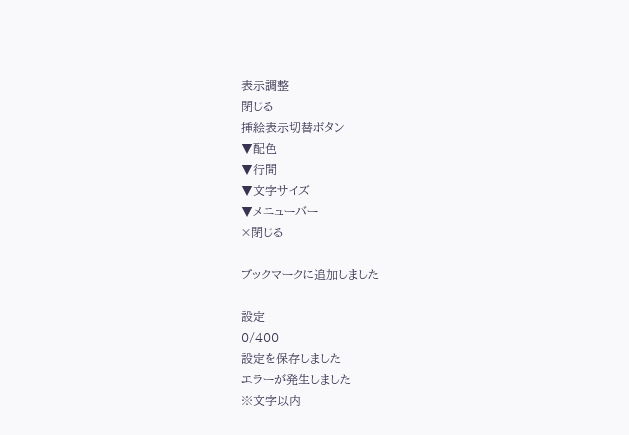表示調整
閉じる
挿絵表示切替ボタン
▼配色
▼行間
▼文字サイズ
▼メニューバー
×閉じる

ブックマークに追加しました

設定
0/400
設定を保存しました
エラーが発生しました
※文字以内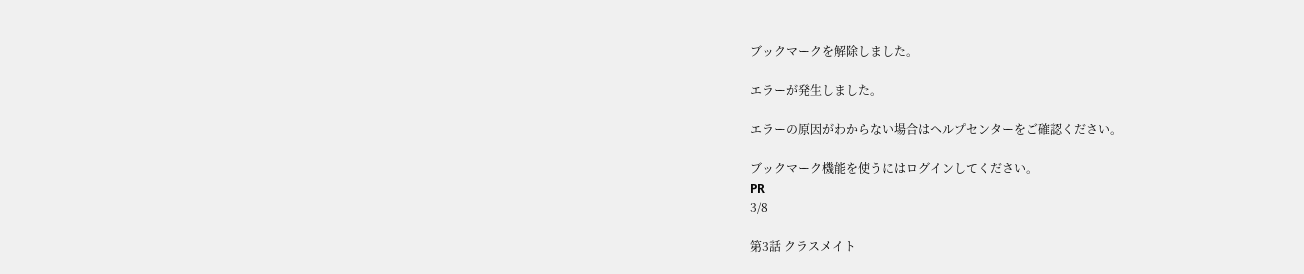ブックマークを解除しました。

エラーが発生しました。

エラーの原因がわからない場合はヘルプセンターをご確認ください。

ブックマーク機能を使うにはログインしてください。
PR
3/8

第3話 クラスメイト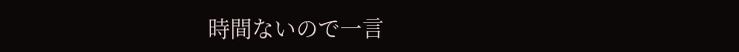時間ないので一言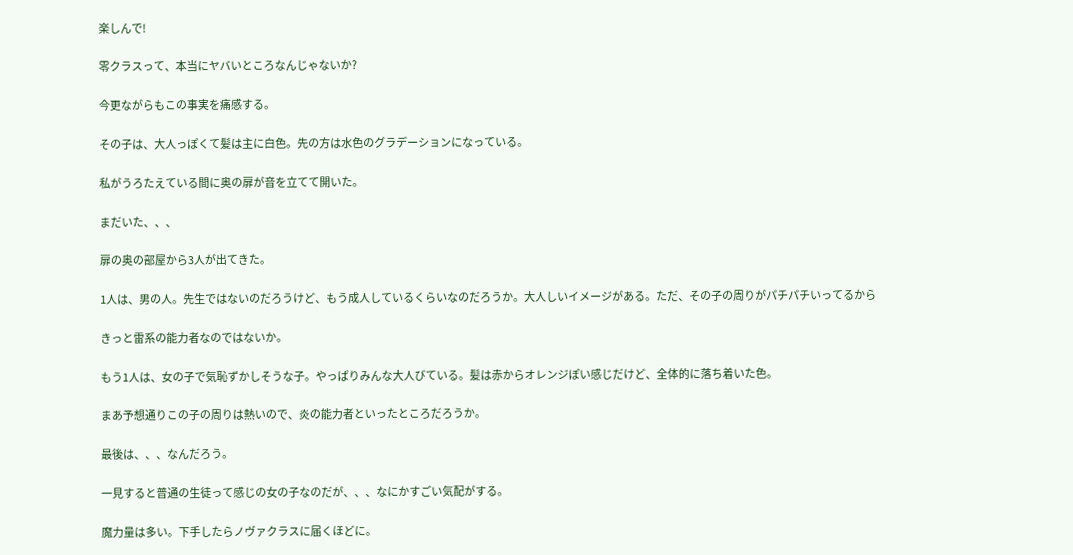楽しんで!

零クラスって、本当にヤバいところなんじゃないか?

今更ながらもこの事実を痛感する。

その子は、大人っぽくて髪は主に白色。先の方は水色のグラデーションになっている。

私がうろたえている間に奥の扉が音を立てて開いた。

まだいた、、、

扉の奥の部屋から3人が出てきた。

1人は、男の人。先生ではないのだろうけど、もう成人しているくらいなのだろうか。大人しいイメージがある。ただ、その子の周りがパチパチいってるから

きっと雷系の能力者なのではないか。

もう1人は、女の子で気恥ずかしそうな子。やっぱりみんな大人びている。髪は赤からオレンジぽい感じだけど、全体的に落ち着いた色。

まあ予想通りこの子の周りは熱いので、炎の能力者といったところだろうか。

最後は、、、なんだろう。

一見すると普通の生徒って感じの女の子なのだが、、、なにかすごい気配がする。

魔力量は多い。下手したらノヴァクラスに届くほどに。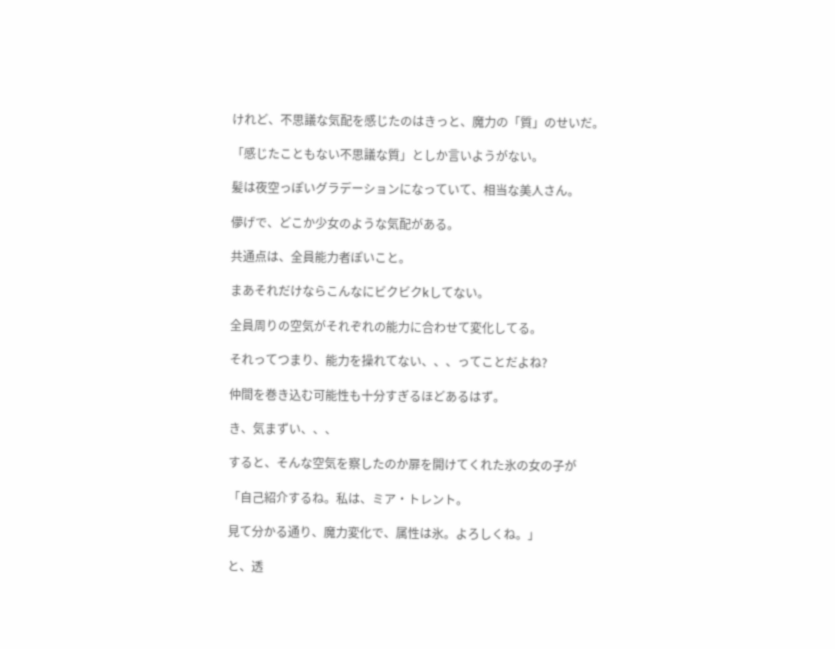けれど、不思議な気配を感じたのはきっと、魔力の「質」のせいだ。

「感じたこともない不思議な質」としか言いようがない。

髪は夜空っぽいグラデーションになっていて、相当な美人さん。

儚げで、どこか少女のような気配がある。

共通点は、全員能力者ぽいこと。

まあそれだけならこんなにビクビクkしてない。

全員周りの空気がそれぞれの能力に合わせて変化してる。

それってつまり、能力を操れてない、、、ってことだよね?

仲間を巻き込む可能性も十分すぎるほどあるはず。

き、気まずい、、、

すると、そんな空気を察したのか扉を開けてくれた氷の女の子が

「自己紹介するね。私は、ミア・トレント。

見て分かる通り、魔力変化で、属性は氷。よろしくね。」

と、透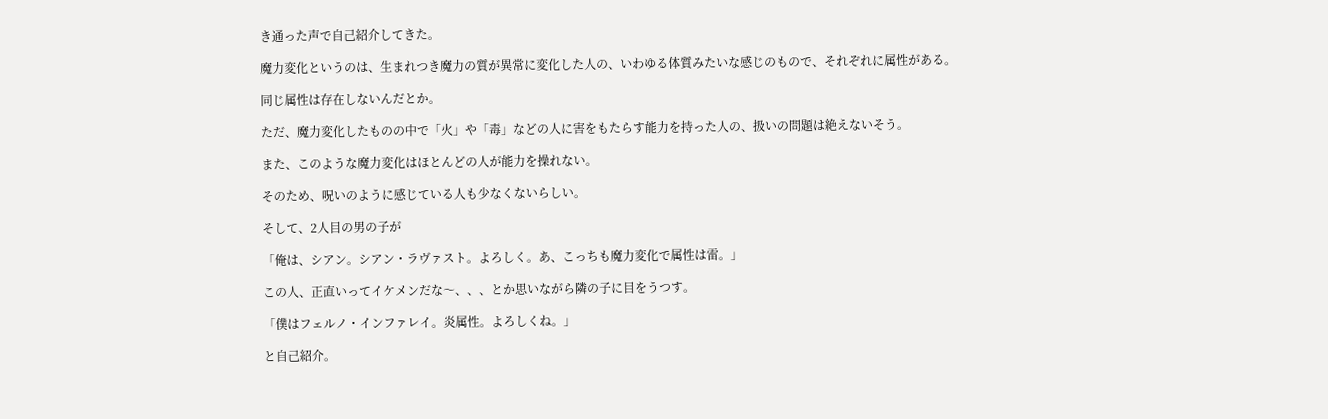き通った声で自己紹介してきた。

魔力変化というのは、生まれつき魔力の質が異常に変化した人の、いわゆる体質みたいな感じのもので、それぞれに属性がある。

同じ属性は存在しないんだとか。

ただ、魔力変化したものの中で「火」や「毒」などの人に害をもたらす能力を持った人の、扱いの問題は絶えないそう。

また、このような魔力変化はほとんどの人が能力を操れない。

そのため、呪いのように感じている人も少なくないらしい。

そして、2人目の男の子が

「俺は、シアン。シアン・ラヴァスト。よろしく。あ、こっちも魔力変化で属性は雷。」

この人、正直いってイケメンだな〜、、、とか思いながら隣の子に目をうつす。

「僕はフェルノ・インファレイ。炎属性。よろしくね。」

と自己紹介。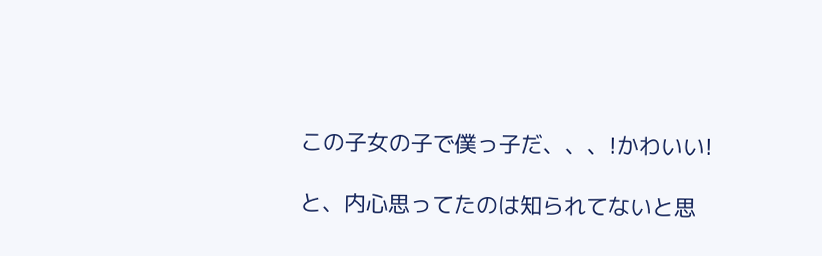この子女の子で僕っ子だ、、、!かわいい!

と、内心思ってたのは知られてないと思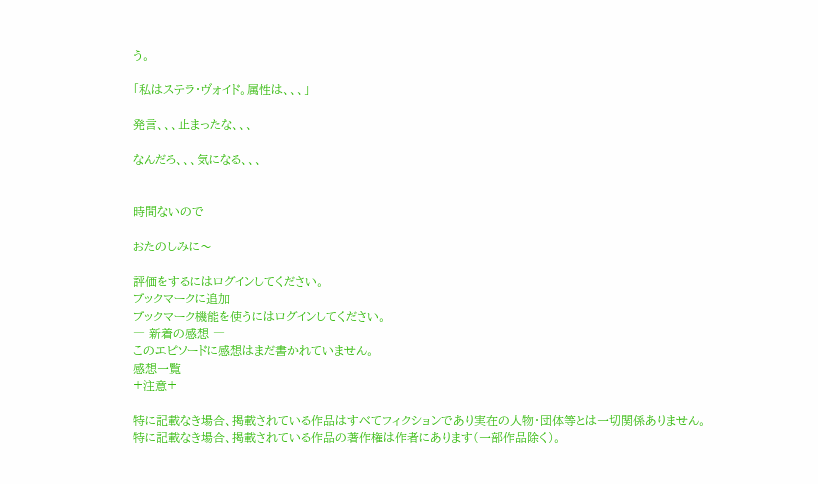う。

「私はステラ・ヴォイド。属性は、、、」

発言、、、止まったな、、、

なんだろ、、、気になる、、、


時間ないので

おたのしみに〜

評価をするにはログインしてください。
ブックマークに追加
ブックマーク機能を使うにはログインしてください。
― 新着の感想 ―
このエピソードに感想はまだ書かれていません。
感想一覧
+注意+

特に記載なき場合、掲載されている作品はすべてフィクションであり実在の人物・団体等とは一切関係ありません。
特に記載なき場合、掲載されている作品の著作権は作者にあります(一部作品除く)。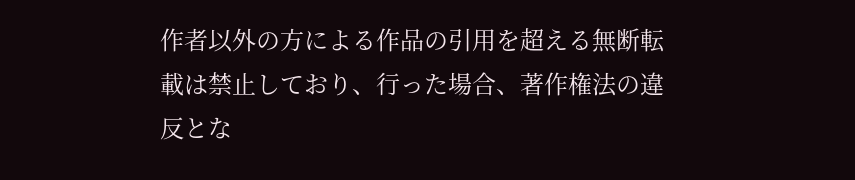作者以外の方による作品の引用を超える無断転載は禁止しており、行った場合、著作権法の違反とな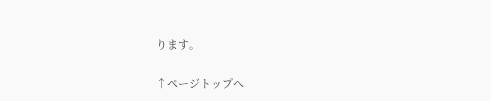ります。

↑ページトップへ